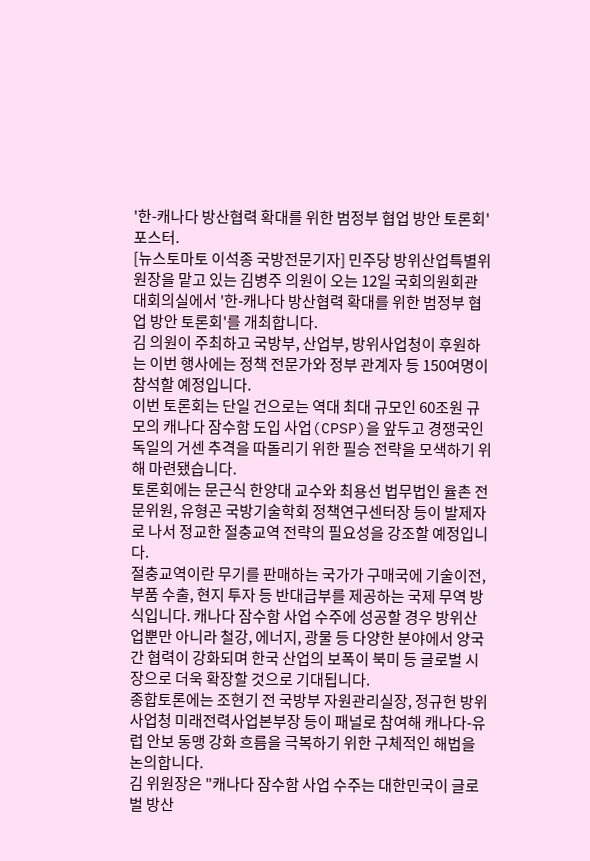'한-캐나다 방산협력 확대를 위한 범정부 협업 방안 토론회' 포스터.
[뉴스토마토 이석종 국방전문기자] 민주당 방위산업특별위원장을 맡고 있는 김병주 의원이 오는 12일 국회의원회관 대회의실에서 '한-캐나다 방산협력 확대를 위한 범정부 협업 방안 토론회'를 개최합니다.
김 의원이 주최하고 국방부, 산업부, 방위사업청이 후원하는 이번 행사에는 정책 전문가와 정부 관계자 등 150여명이 참석할 예정입니다.
이번 토론회는 단일 건으로는 역대 최대 규모인 60조원 규모의 캐나다 잠수함 도입 사업(CPSP)을 앞두고 경쟁국인 독일의 거센 추격을 따돌리기 위한 필승 전략을 모색하기 위해 마련됐습니다.
토론회에는 문근식 한양대 교수와 최용선 법무법인 율촌 전문위원, 유형곤 국방기술학회 정책연구센터장 등이 발제자로 나서 정교한 절충교역 전략의 필요성을 강조할 예정입니다.
절충교역이란 무기를 판매하는 국가가 구매국에 기술이전, 부품 수출, 현지 투자 등 반대급부를 제공하는 국제 무역 방식입니다. 캐나다 잠수함 사업 수주에 성공할 경우 방위산업뿐만 아니라 철강, 에너지, 광물 등 다양한 분야에서 양국 간 협력이 강화되며 한국 산업의 보폭이 북미 등 글로벌 시장으로 더욱 확장할 것으로 기대됩니다.
종합토론에는 조현기 전 국방부 자원관리실장, 정규헌 방위사업청 미래전력사업본부장 등이 패널로 참여해 캐나다-유럽 안보 동맹 강화 흐름을 극복하기 위한 구체적인 해법을 논의합니다.
김 위원장은 "캐나다 잠수함 사업 수주는 대한민국이 글로벌 방산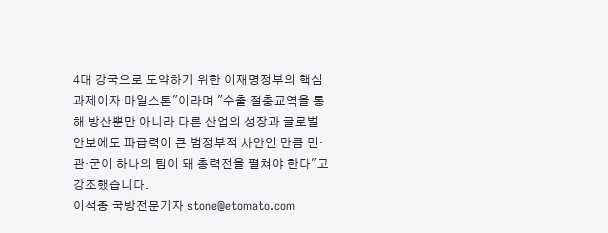4대 강국으로 도약하기 위한 이재명정부의 핵심 과제이자 마일스톤"이라며 "수출 절충교역을 통해 방산뿐만 아니라 다른 산업의 성장과 글로벌 안보에도 파급력이 큰 범정부적 사안인 만큼 민·관·군이 하나의 팀이 돼 총력전을 펼쳐야 한다"고 강조했습니다.
이석종 국방전문기자 stone@etomato.com